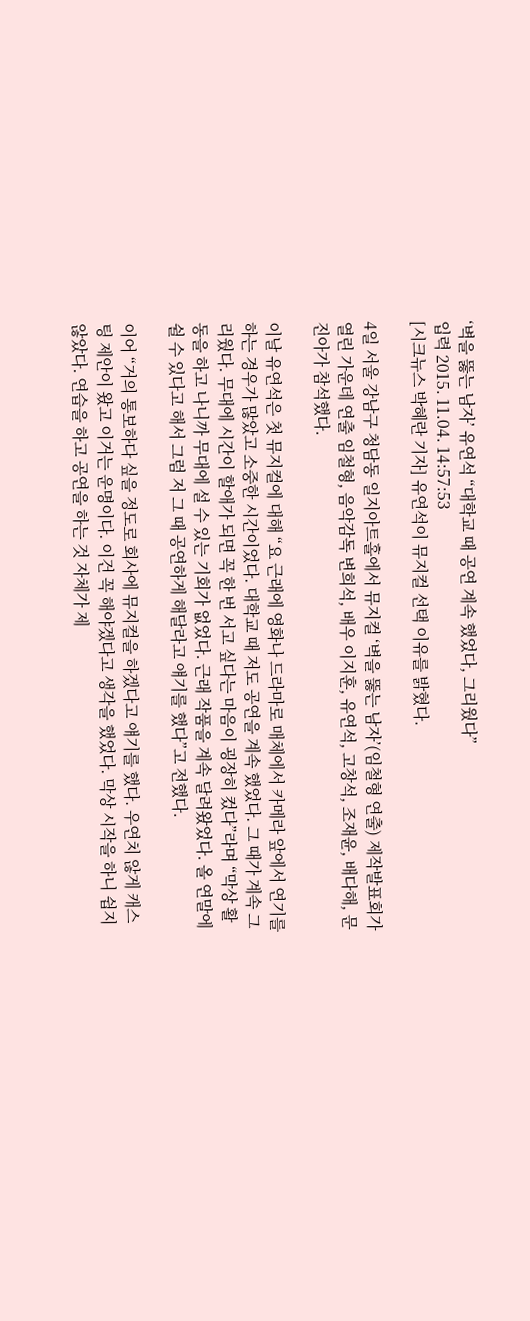‘벽을 뚫는 남자’ 유연석 “대학교 때 공연 계속 했었다, 그리웠다”
입력 2015. 11.04. 14:57:53
[시크뉴스 박혜란 기자] 유연석이 뮤지컬 선택 이유를 밝혔다.

4일 서울 강남구 청담동 일지아트홀에서 뮤지컬 ‘벽을 뚫는 남자’(임철형 연출) 제작발표회가 열린 가운데 연출 임철형, 음악감독 변희석, 배우 이지훈, 유연석, 고창석, 조재윤, 배다해, 문진아가 참석했다.

이날 유연석은 첫 뮤지컬에 대해 “요 근래에 영화나 드라마로 매체에서 카메라 앞에서 연기를 하는 경우가 많았고 소중한 시간이었다. 대학교 때 저도 공연을 계속 했었다. 그 때가 계속 그리웠다. 무대에 시간이 할애가 되면 꼭 한 번 서고 싶다는 마음이 굉장히 컸다”라며 “막상 활동을 하고 나니까 무대에 설 수 있는 기회가 없었다. 근래 작품을 계속 달려왔었다. 올 연말에 쉴 수 있다고 해서 그럼 저 그 때 공연하게 해달라고 얘기를 했다”고 전했다.

이어 “거의 통보하다 싶을 정도로 회사에 뮤지컬을 하겠다고 얘기를 했다. 우연치 않게 캐스팅 제안이 왔고 이거는 운명이다. 이건 꼭 해야겠다고 생각을 했었다. 막상 시작을 하니 쉽지 않았다. 연습을 하고 공연을 하는 것 자체가 제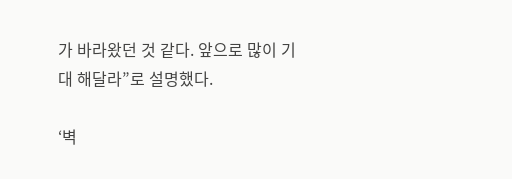가 바라왔던 것 같다. 앞으로 많이 기대 해달라”로 설명했다.

‘벽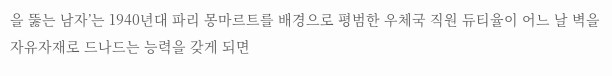을 뚫는 남자’는 1940년대 파리 몽마르트를 배경으로 평범한 우체국 직원 듀티율이 어느 날 벽을 자유자재로 드나드는 능력을 갖게 되면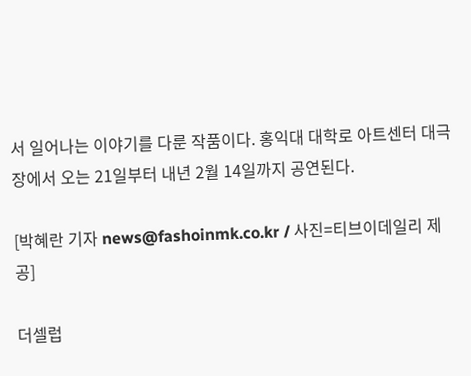서 일어나는 이야기를 다룬 작품이다. 홍익대 대학로 아트센터 대극장에서 오는 21일부터 내년 2월 14일까지 공연된다.

[박혜란 기자 news@fashoinmk.co.kr / 사진=티브이데일리 제공]

더셀럽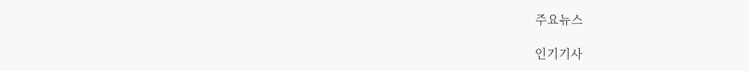주요뉴스

인기기사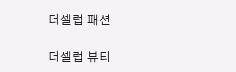더셀럽 패션

더셀럽 뷰티